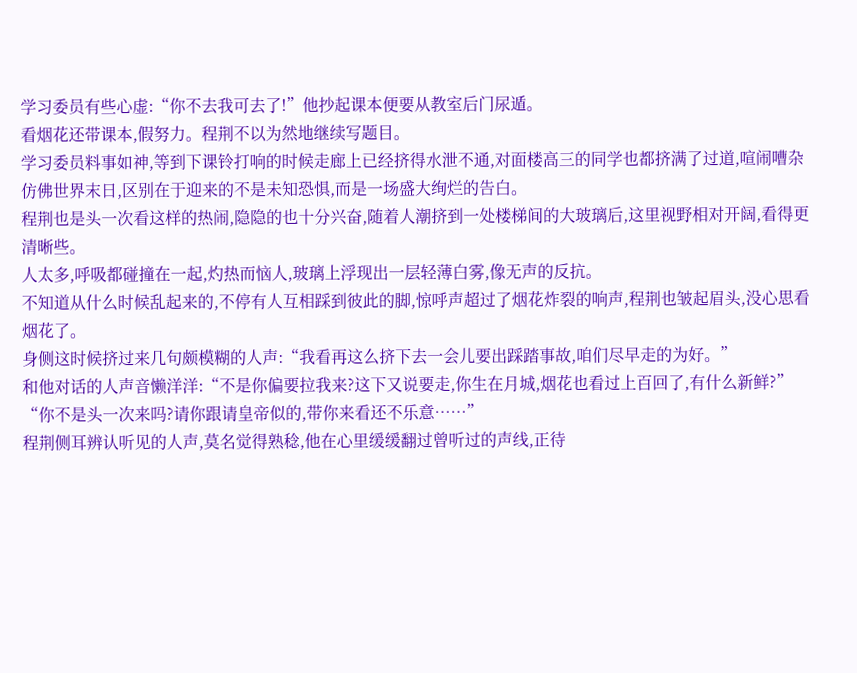学习委员有些心虚:“你不去我可去了!”他抄起课本便要从教室后门尿遁。
看烟花还带课本,假努力。程荆不以为然地继续写题目。
学习委员料事如神,等到下课铃打响的时候走廊上已经挤得水泄不通,对面楼高三的同学也都挤满了过道,喧闹嘈杂仿佛世界末日,区别在于迎来的不是未知恐惧,而是一场盛大绚烂的告白。
程荆也是头一次看这样的热闹,隐隐的也十分兴奋,随着人潮挤到一处楼梯间的大玻璃后,这里视野相对开阔,看得更清晰些。
人太多,呼吸都碰撞在一起,灼热而恼人,玻璃上浮现出一层轻薄白雾,像无声的反抗。
不知道从什么时候乱起来的,不停有人互相踩到彼此的脚,惊呼声超过了烟花炸裂的响声,程荆也皱起眉头,没心思看烟花了。
身侧这时候挤过来几句颇模糊的人声:“我看再这么挤下去一会儿要出踩踏事故,咱们尽早走的为好。”
和他对话的人声音懒洋洋:“不是你偏要拉我来?这下又说要走,你生在月城,烟花也看过上百回了,有什么新鲜?”
“你不是头一次来吗?请你跟请皇帝似的,带你来看还不乐意……”
程荆侧耳辨认听见的人声,莫名觉得熟稔,他在心里缓缓翻过曾听过的声线,正待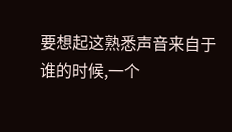要想起这熟悉声音来自于谁的时候,一个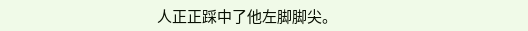人正正踩中了他左脚脚尖。